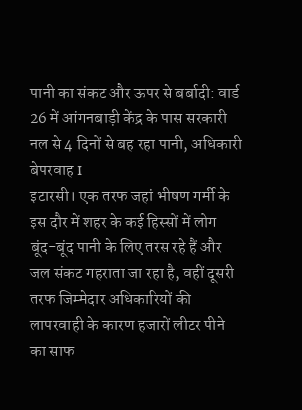पानी का संकट और ऊपर से बर्बादी: वार्ड 26 में आंगनबाड़ी केंद्र के पास सरकारी नल से 4 दिनों से बह रहा पानी, अधिकारी बेपरवाह I
इटारसी। एक तरफ जहां भीषण गर्मी के इस दौर में शहर के कई हिस्सों में लोग बूंद-बूंद पानी के लिए तरस रहे हैं और जल संकट गहराता जा रहा है, वहीं दूसरी तरफ जिम्मेदार अधिकारियों की लापरवाही के कारण हजारों लीटर पीने का साफ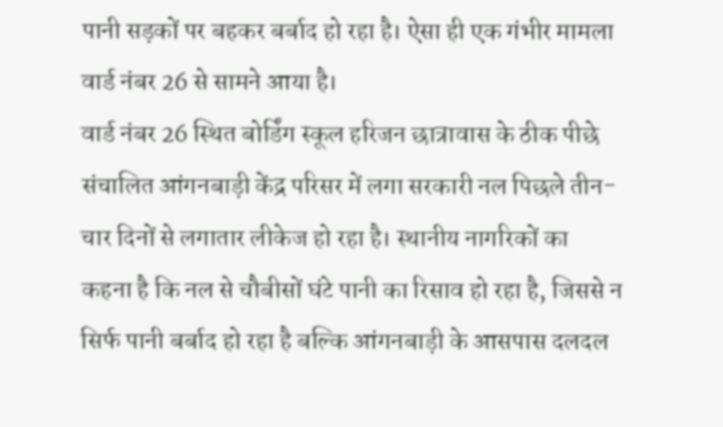पानी सड़कों पर बहकर बर्बाद हो रहा है। ऐसा ही एक गंभीर मामला वार्ड नंबर 26 से सामने आया है।
वार्ड नंबर 26 स्थित बोर्डिंग स्कूल हरिजन छात्रावास के ठीक पीछे संचालित आंगनबाड़ी केंद्र परिसर में लगा सरकारी नल पिछले तीन-चार दिनों से लगातार लीकेज हो रहा है। स्थानीय नागरिकों का कहना है कि नल से चौबीसों घंटे पानी का रिसाव हो रहा है, जिससे न सिर्फ पानी बर्बाद हो रहा है बल्कि आंगनबाड़ी के आसपास दलदल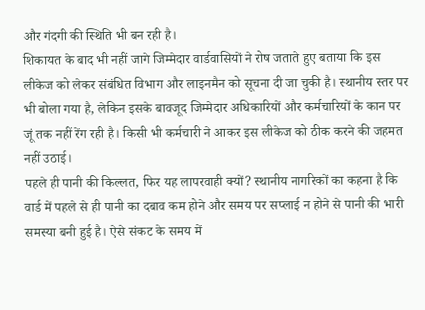और गंदगी की स्थिति भी बन रही है।
शिकायत के बाद भी नहीं जागे जिम्मेदार वार्डवासियों ने रोष जताते हुए बताया कि इस लीकेज को लेकर संबंधित विभाग और लाइनमैन को सूचना दी जा चुकी है। स्थानीय स्तर पर भी बोला गया है, लेकिन इसके बावजूद जिम्मेदार अधिकारियों और कर्मचारियों के कान पर जूं तक नहीं रेंग रही है। किसी भी कर्मचारी ने आकर इस लीकेज को ठीक करने की जहमत नहीं उठाई।
पहले ही पानी की किल्लत, फिर यह लापरवाही क्यों? स्थानीय नागरिकों का कहना है कि वार्ड में पहले से ही पानी का दबाव कम होने और समय पर सप्लाई न होने से पानी की भारी समस्या बनी हुई है। ऐसे संकट के समय में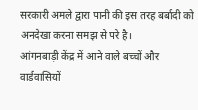सरकारी अमले द्वारा पानी की इस तरह बर्बादी को अनदेखा करना समझ से परे है।
आंगनबाड़ी केंद्र में आने वाले बच्चों और वार्डवासियों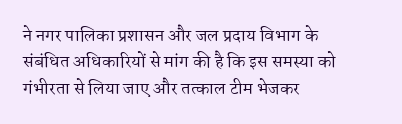ने नगर पालिका प्रशासन और जल प्रदाय विभाग के संबंधित अधिकारियों से मांग की है कि इस समस्या को गंभीरता से लिया जाए और तत्काल टीम भेजकर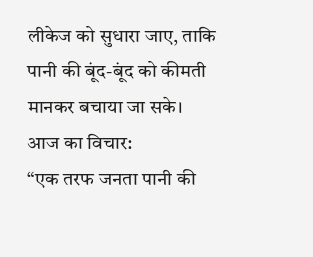लीकेज को सुधारा जाए, ताकि पानी की बूंद-बूंद को कीमती मानकर बचाया जा सके।
आज का विचार:
“एक तरफ जनता पानी की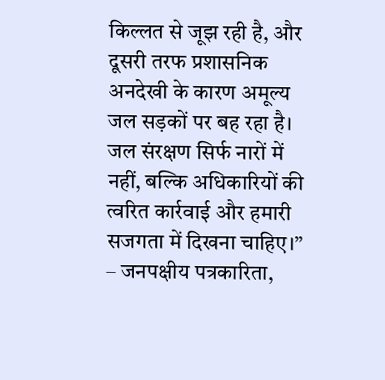किल्लत से जूझ रही है, और दूसरी तरफ प्रशासनिक अनदेखी के कारण अमूल्य जल सड़कों पर बह रहा है। जल संरक्षण सिर्फ नारों में नहीं, बल्कि अधिकारियों की त्वरित कार्रवाई और हमारी सजगता में दिखना चाहिए।”
– जनपक्षीय पत्रकारिता,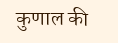कुणाल की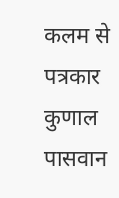कलम से
पत्रकार कुणाल पासवान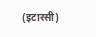(इटारसी)